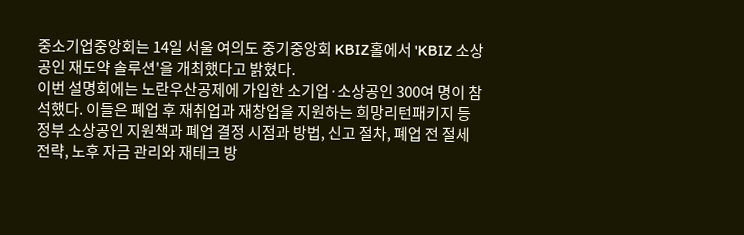중소기업중앙회는 14일 서울 여의도 중기중앙회 KBIZ홀에서 'KBIZ 소상공인 재도약 솔루션'을 개최했다고 밝혔다.
이번 설명회에는 노란우산공제에 가입한 소기업·소상공인 300여 명이 참석했다. 이들은 폐업 후 재취업과 재창업을 지원하는 희망리턴패키지 등 정부 소상공인 지원책과 폐업 결정 시점과 방법, 신고 절차, 폐업 전 절세 전략, 노후 자금 관리와 재테크 방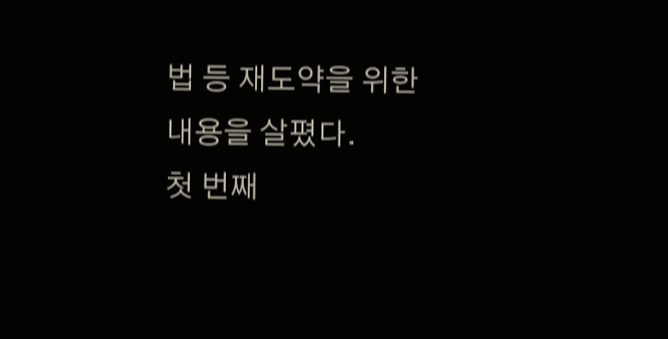법 등 재도약을 위한 내용을 살폈다.
첫 번째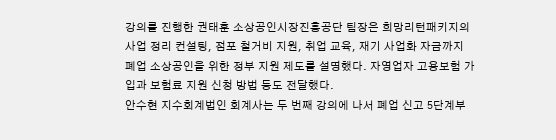강의를 진행한 권태훈 소상공인시장진흥공단 팀장은 희망리턴패키지의 사업 정리 컨설팅, 점포 철거비 지원, 취업 교육, 재기 사업화 자금까지 폐업 소상공인을 위한 정부 지원 제도를 설명했다. 자영업자 고용보험 가입과 보험료 지원 신청 방법 등도 전달했다.
안수현 지수회계법인 회계사는 두 번째 강의에 나서 폐업 신고 5단계부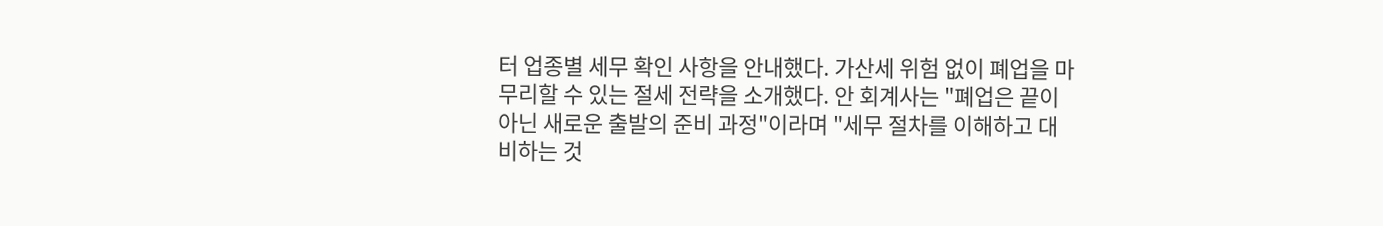터 업종별 세무 확인 사항을 안내했다. 가산세 위험 없이 폐업을 마무리할 수 있는 절세 전략을 소개했다. 안 회계사는 "폐업은 끝이 아닌 새로운 출발의 준비 과정"이라며 "세무 절차를 이해하고 대비하는 것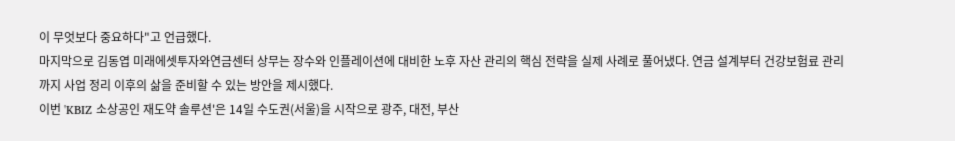이 무엇보다 중요하다"고 언급했다.
마지막으로 김동엽 미래에셋투자와연금센터 상무는 장수와 인플레이션에 대비한 노후 자산 관리의 핵심 전략을 실제 사례로 풀어냈다. 연금 설계부터 건강보험료 관리까지 사업 정리 이후의 삶을 준비할 수 있는 방안을 제시했다.
이번 'KBIZ 소상공인 재도약 솔루션'은 14일 수도권(서울)을 시작으로 광주, 대전, 부산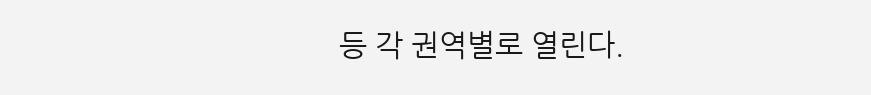등 각 권역별로 열린다.